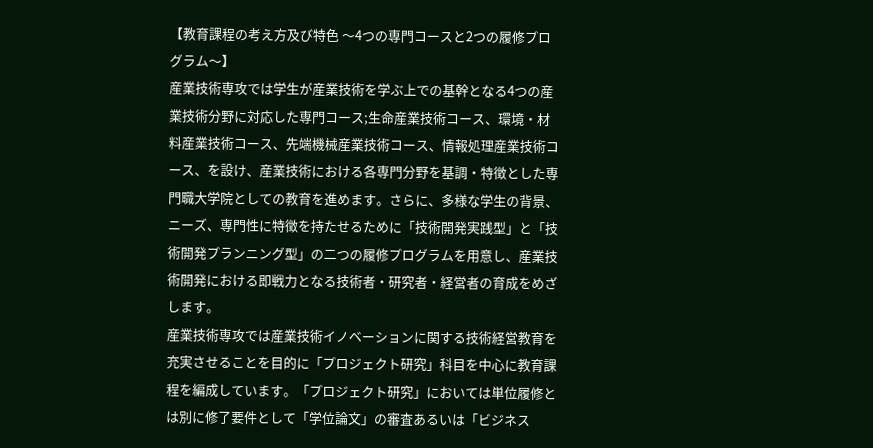【教育課程の考え方及び特色 〜4つの専門コースと2つの履修プログラム〜】
産業技術専攻では学生が産業技術を学ぶ上での基幹となる4つの産業技術分野に対応した専門コース;生命産業技術コース、環境・材料産業技術コース、先端機械産業技術コース、情報処理産業技術コース、を設け、産業技術における各専門分野を基調・特徴とした専門職大学院としての教育を進めます。さらに、多様な学生の背景、ニーズ、専門性に特徴を持たせるために「技術開発実践型」と「技術開発プランニング型」の二つの履修プログラムを用意し、産業技術開発における即戦力となる技術者・研究者・経営者の育成をめざします。
産業技術専攻では産業技術イノベーションに関する技術経営教育を充実させることを目的に「プロジェクト研究」科目を中心に教育課程を編成しています。「プロジェクト研究」においては単位履修とは別に修了要件として「学位論文」の審査あるいは「ビジネス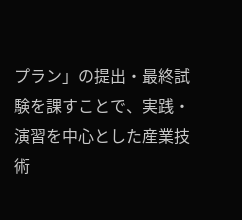プラン」の提出・最終試験を課すことで、実践・演習を中心とした産業技術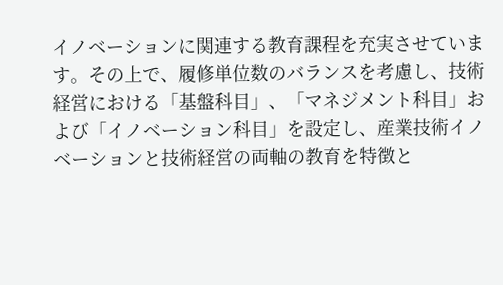イノベーションに関連する教育課程を充実させています。その上で、履修単位数のバランスを考慮し、技術経営における「基盤科目」、「マネジメント科目」および「イノベーション科目」を設定し、産業技術イノベーションと技術経営の両軸の教育を特徴と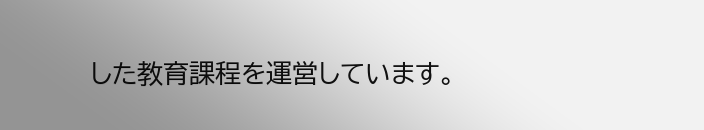した教育課程を運営しています。